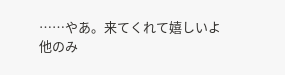……やあ。来てくれて嬉しいよ
他のみ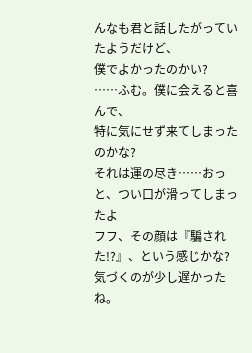んなも君と話したがっていたようだけど、
僕でよかったのかい?
……ふむ。僕に会えると喜んで、
特に気にせず来てしまったのかな?
それは運の尽き……おっと、つい口が滑ってしまったよ
フフ、その顔は『騙された!?』、という感じかな?
気づくのが少し遅かったね。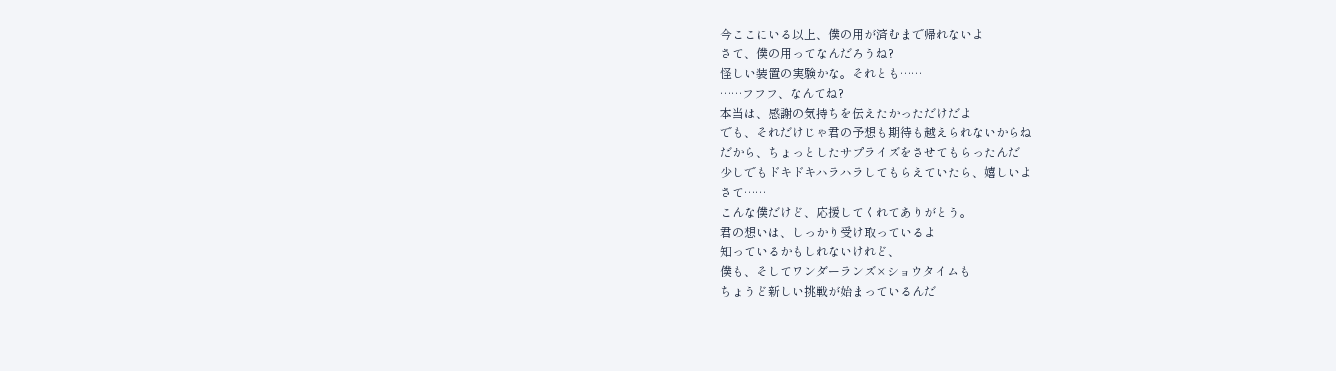今ここにいる以上、僕の用が済むまで帰れないよ
さて、僕の用ってなんだろうね?
怪しい装置の実験かな。それとも……
……フフフ、なんてね?
本当は、感謝の気持ちを伝えたかっただけだよ
でも、それだけじゃ君の予想も期待も越えられないからね
だから、ちょっとしたサプライズをさせてもらったんだ
少しでもドキドキハラハラしてもらえていたら、嬉しいよ
さて……
こんな僕だけど、応援してくれてありがとう。
君の想いは、しっかり受け取っているよ
知っているかもしれないけれど、
僕も、そしてワンダーランズ×ショウタイムも
ちょうど新しい挑戦が始まっているんだ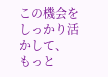この機会をしっかり活かして、
もっと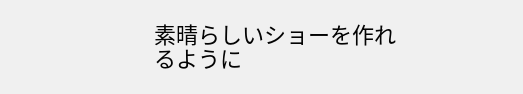素晴らしいショーを作れるように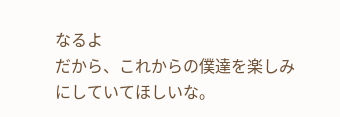なるよ
だから、これからの僕達を楽しみにしていてほしいな。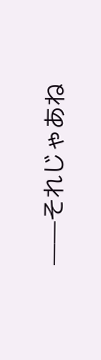——それじゃあね